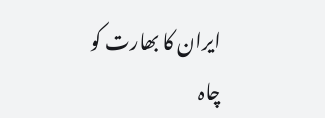ایران کا بھارت کو چاہ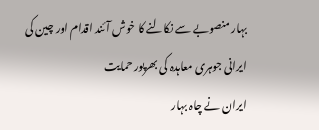بہار منصوبے سے نکالنے کا خوش آئند اقدام اور چین کی ایرانی جوہری معاہدہ کی بھرپور حمایت
ایران نے چاہ بہار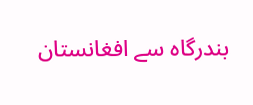بندرگاہ سے افغانستان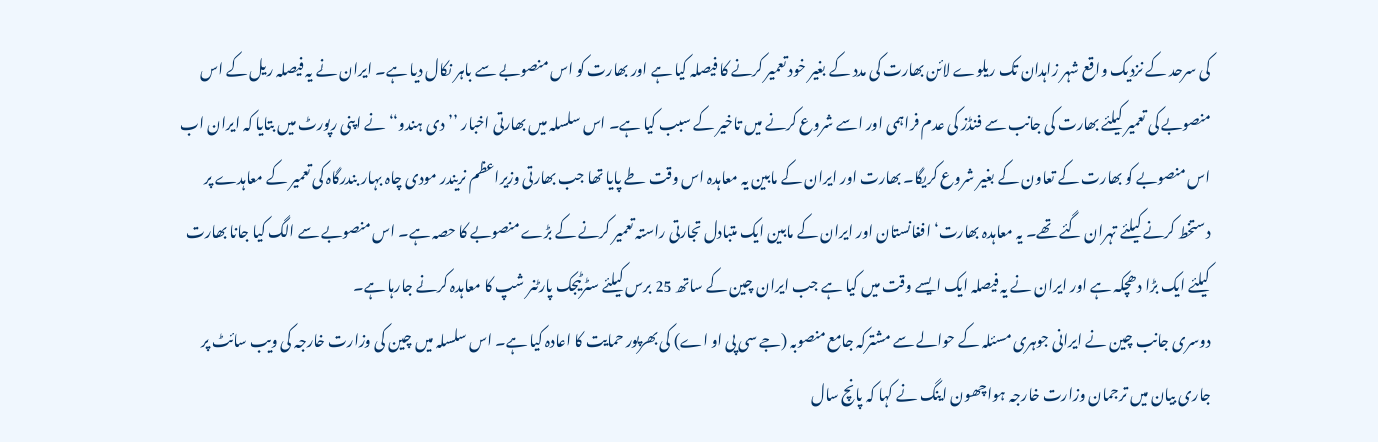کی سرحد کے نزدیک واقع شہر زاہدان تک ریلوے لائن بھارت کی مدد کے بغیر خود تعمیر کرنے کا فیصلہ کیا ہے اور بھارت کو اس منصوبے سے باہر نکال دیا ہے۔ ایران نے یہ فیصلہ ریل کے اس منصوبے کی تعمیر کیلئے بھارت کی جانب سے فنڈز کی عدم فراہمی اور اسے شروع کرنے میں تاخیر کے سبب کیا ہے۔ اس سلسلہ میں بھارتی اخبار ’’دی ہندو‘‘ نے اپنی رپورٹ میں بتایا کہ ایران اب اس منصوبے کو بھارت کے تعاون کے بغیر شروع کریگا۔ بھارت اور ایران کے مابین یہ معاہدہ اس وقت طے پایا تھا جب بھارتی وزیراعظم نریندر مودی چاہ بہار بندرگاہ کی تعمیر کے معاہدے پر دستخط کرنے کیلئے تہران گئے تھے۔ یہ معاہدہ بھارت‘ افغانستان اور ایران کے مابین ایک متبادل تجارتی راستہ تعمیر کرنے کے بڑے منصوبے کا حصہ ہے۔ اس منصوبے سے الگ کیا جانا بھارت کیلئے ایک بڑا دھچکہ ہے اور ایران نے یہ فیصلہ ایک ایسے وقت میں کیا ہے جب ایران چین کے ساتھ 25 برس کیلئے سٹرٹیجک پارٹنر شپ کا معاہدہ کرنے جارہا ہے۔
دوسری جانب چین نے ایرانی جوہری مسئلہ کے حوالے سے مشترکہ جامع منصوبہ (جے سی پی او اے) کی بھرپور حمایت کا اعادہ کیا ہے۔ اس سلسلہ میں چین کی وزارت خارجہ کی ویب سائٹ پر جاری بیان میں ترجمان وزارت خارجہ ہواچھون اینگ نے کہا کہ پانچ سال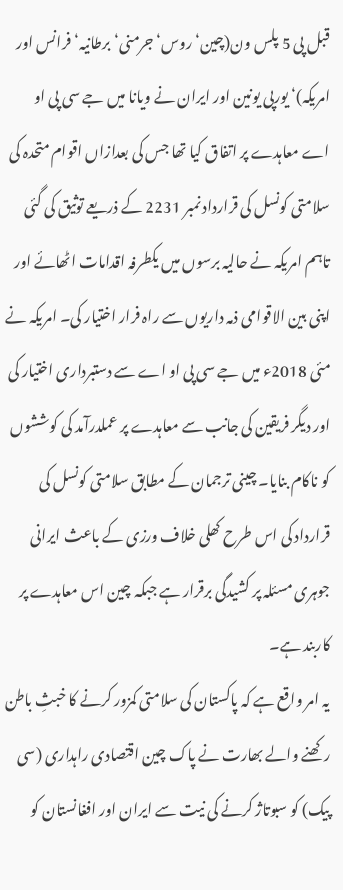قبل پی 5 پلس ون(چین‘ روس‘ جرمنی‘ برطانیہ‘ فرانس اور امریکہ)‘ یورپی یونین اور ایران نے ویانا میں جے سی پی او اے معاہدے پر اتفاق کیا تھا جس کی بعدازاں اقوام متحدہ کی سلامتی کونسل کی قرارداد نمبر 2231 کے ذریعے توثیق کی گئی تاہم امریکہ نے حالیہ برسوں میں یکطرفہ اقدامات اٹھائے اور اپنی بین الاقوامی ذمہ داریوں سے راہ فرار اختیار کی۔ امریکہ نے مئی 2018ء میں جے سی پی او اے سے دستبرداری اختیار کی اور دیگر فریقین کی جانب سے معاہدے پر عملدرآمد کی کوششوں کو ناکام بنایا۔ چینی ترجمان کے مطابق سلامتی کونسل کی قرارداد کی اس طرح کھلی خلاف ورزی کے باعث ایرانی جوہری مسئلہ پر کشیدگی برقرار ہے جبکہ چین اس معاہدے پر کاربند ہے۔
یہ امر واقع ہے کہ پاکستان کی سلامتی کمزور کرنے کا خبثِ باطن رکھنے والے بھارت نے پاک چین اقتصادی راہداری (سی پیک) کو سبوتاژ کرنے کی نیت سے ایران اور افغانستان کو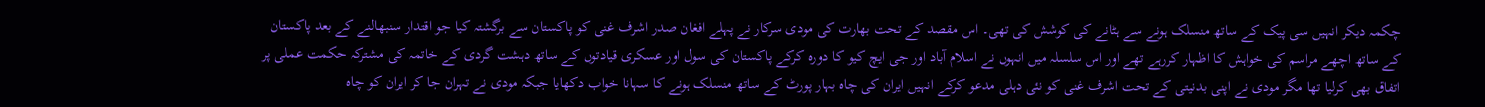چکمہ دیکر انہیں سی پیک کے ساتھ منسلک ہونے سے ہٹانے کی کوشش کی تھی۔ اس مقصد کے تحت بھارت کی مودی سرکار نے پہلے افغان صدر اشرف غنی کو پاکستان سے برگشتہ کیا جو اقتدار سنبھالنے کے بعد پاکستان کے ساتھ اچھے مراسم کی خواہش کا اظہار کررہے تھے اور اس سلسلہ میں انہوں نے اسلام آباد اور جی ایچ کیو کا دورہ کرکے پاکستان کی سول اور عسکری قیادتوں کے ساتھ دہشت گردی کے خاتمہ کی مشترکہ حکمت عملی پر اتفاق بھی کرلیا تھا مگر مودی نے اپنی بدنیتی کے تحت اشرف غنی کو نئی دہلی مدعو کرکے انہیں ایران کی چاہ بہار پورٹ کے ساتھ منسلک ہونے کا سہانا خواب دکھایا جبکہ مودی نے تہران جا کر ایران کو چاہ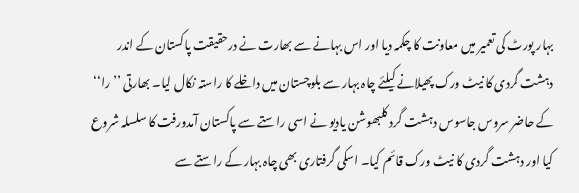بہار پورٹ کی تعمیر میں معاونت کا چکمہ دیا اور اس بہانے سے بھارت نے درحقیقت پاکستان کے اندر دہشت گردی کا نیٹ ورک پھیلانے کیلئے چاہ بہار سے بلوچستان میں داخلے کا راستہ نکال لیا۔ بھارتی ’’را‘‘ کے حاضر سروس جاسوس دہشت گرد کلبھوشن یادیو نے اسی راستے سے پاکستان آمدورفت کا سلسلہ شروع کیا اور دہشت گردی کا نیٹ ورک قائم کیا۔ اسکی گرفتاری بھی چاہ بہار کے راستے سے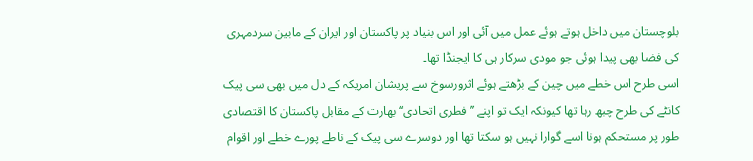بلوچستان میں داخل ہوتے ہوئے عمل میں آئی اور اس بنیاد پر پاکستان اور ایران کے مابین سردمہری کی فضا بھی پیدا ہوئی جو مودی سرکار ہی کا ایجنڈا تھا۔
اسی طرح اس خطے میں چین کے بڑھتے ہوئے اثرورسوخ سے پریشان امریکہ کے دل میں بھی سی پیک کانٹے کی طرح چبھ رہا تھا کیونکہ ایک تو اپنے ’’فطری اتحادی‘‘ بھارت کے مقابل پاکستان کا اقتصادی طور پر مستحکم ہونا اسے گوارا نہیں ہو سکتا تھا اور دوسرے سی پیک کے ناطے پورے خطے اور اقوام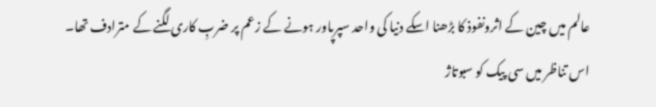عالم میں چین کے اثرونفوذ کا بڑھنا اسکے دنیا کی واحد سپرپاور ہونے کے زعم پر ضربِ کاری لگنے کے مترادف تھا۔ اس تناظر میں سی پیک کو سبوتاژ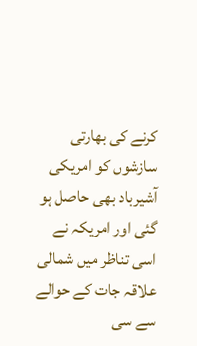کرنے کی بھارتی سازشوں کو امریکی آشیرباد بھی حاصل ہو گئی اور امریکہ نے اسی تناظر میں شمالی علاقہ جات کے حوالے سے سی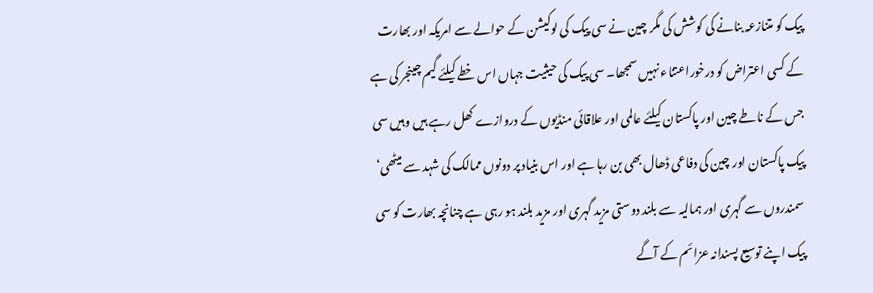پیک کو متنازعہ بنانے کی کوشش کی مگر چین نے سی پیک کی لوکیشن کے حوالے سے امریکہ اور بھارت کے کسی اعتراض کو درخوراعتناء نہیں سمجھا۔ سی پیک کی حیثیت جہاں اس خطے کیلئے گیم چینجر کی ہے جس کے ناطے چین اور پاکستان کیلئے عالمی اور علاقائی منڈیوں کے دروازے کھل رہے ہیں وہیں سی پیک پاکستان اور چین کی دفاعی ڈھال بھی بن رہا ہے اور اس بنیاد پر دونوں ممالک کی شہد سے میٹھی‘ سمندروں سے گہری اور ہمالیہ سے بلند دوستی مزید گہری اور مزید بلند ہو رہی ہے چنانچہ بھارت کو سی پیک اپنے توسیع پسندانہ عزائم کے آگے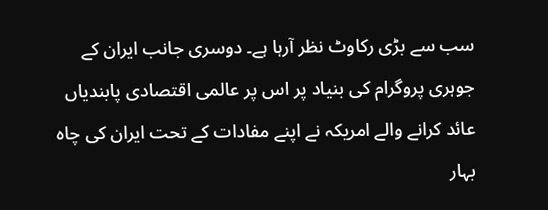سب سے بڑی رکاوٹ نظر آرہا ہے۔ دوسری جانب ایران کے جوہری پروگرام کی بنیاد پر اس پر عالمی اقتصادی پابندیاں عائد کرانے والے امریکہ نے اپنے مفادات کے تحت ایران کی چاہ بہار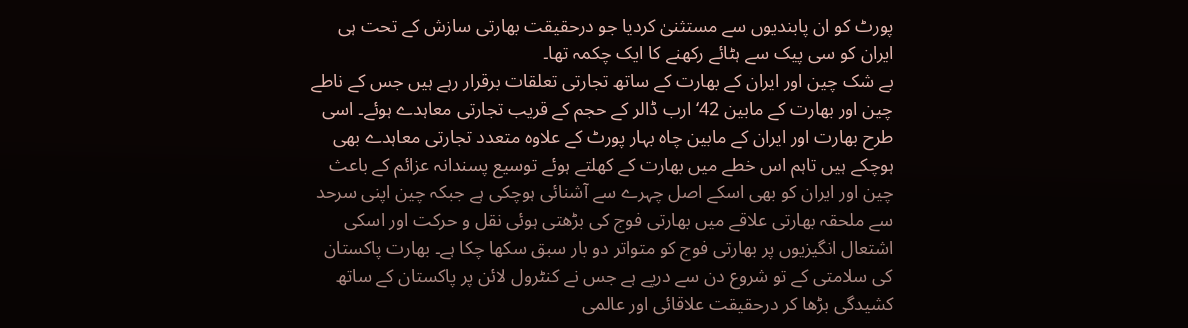پورٹ کو ان پابندیوں سے مستثنیٰ کردیا جو درحقیقت بھارتی سازش کے تحت ہی ایران کو سی پیک سے ہٹائے رکھنے کا ایک چکمہ تھا۔
بے شک چین اور ایران کے بھارت کے ساتھ تجارتی تعلقات برقرار رہے ہیں جس کے ناطے چین اور بھارت کے مابین 42‘ ارب ڈالر کے حجم کے قریب تجارتی معاہدے ہوئے۔ اسی طرح بھارت اور ایران کے مابین چاہ بہار پورٹ کے علاوہ متعدد تجارتی معاہدے بھی ہوچکے ہیں تاہم اس خطے میں بھارت کے کھلتے ہوئے توسیع پسندانہ عزائم کے باعث چین اور ایران کو بھی اسکے اصل چہرے سے آشنائی ہوچکی ہے جبکہ چین اپنی سرحد سے ملحقہ بھارتی علاقے میں بھارتی فوج کی بڑھتی ہوئی نقل و حرکت اور اسکی اشتعال انگیزیوں پر بھارتی فوج کو متواتر دو بار سبق سکھا چکا ہے۔ بھارت پاکستان کی سلامتی کے تو شروع دن سے درپے ہے جس نے کنٹرول لائن پر پاکستان کے ساتھ کشیدگی بڑھا کر درحقیقت علاقائی اور عالمی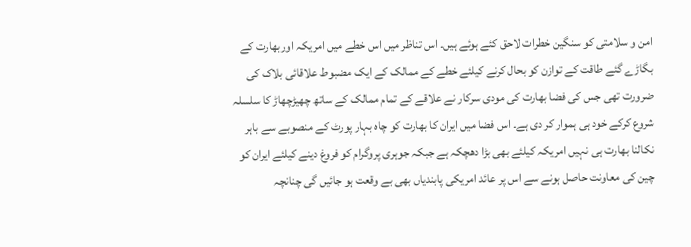امن و سلامتی کو سنگین خطرات لاحق کئے ہوئے ہیں۔ اس تناظر میں اس خطے میں امریکہ اوربھارت کے بگاڑے گئے طاقت کے توازن کو بحال کرنے کیلئے خطے کے ممالک کے ایک مضبوط علاقائی بلاک کی ضرورت تھی جس کی فضا بھارت کی مودی سرکار نے علاقے کے تمام ممالک کے ساتھ چھیڑچھاڑ کا سلسلہ شروع کرکے خود ہی ہموار کر دی ہے۔ اس فضا میں ایران کا بھارت کو چاہ بہار پورٹ کے منصوبے سے باہر نکالنا بھارت ہی نہیں امریکہ کیلئے بھی بڑا دھچکہ ہے جبکہ جوہری پروگرام کو فروغ دینے کیلئے ایران کو چین کی معاونت حاصل ہونے سے اس پر عائد امریکی پابندیاں بھی بے وقعت ہو جائیں گی چنانچہ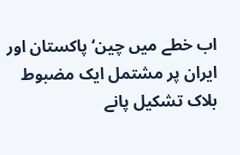اب خطے میں چین‘ پاکستان اور ایران پر مشتمل ایک مضبوط بلاک تشکیل پانے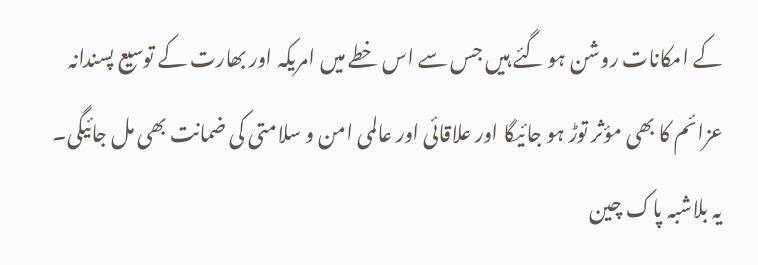کے امکانات روشن ہو گئے ہیں جس سے اس خطے میں امریکہ اور بھارت کے توسیع پسندانہ عزائم کا بھی مؤثر توڑ ہو جائیگا اور علاقائی اور عالمی امن و سلامتی کی ضمانت بھی مل جائیگی۔ یہ بلاشبہ پاک چین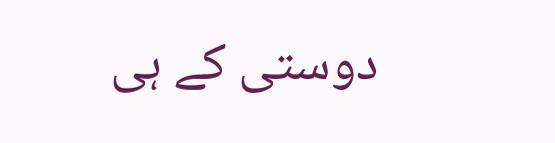دوستی کے ہی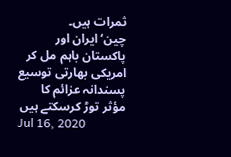ثمرات ہیں۔
چین‘ ایران اور پاکستان باہم مل کر امریکی بھارتی توسیع پسندانہ عزائم کا مؤثر توڑ کرسکتے ہیں
Jul 16, 2020